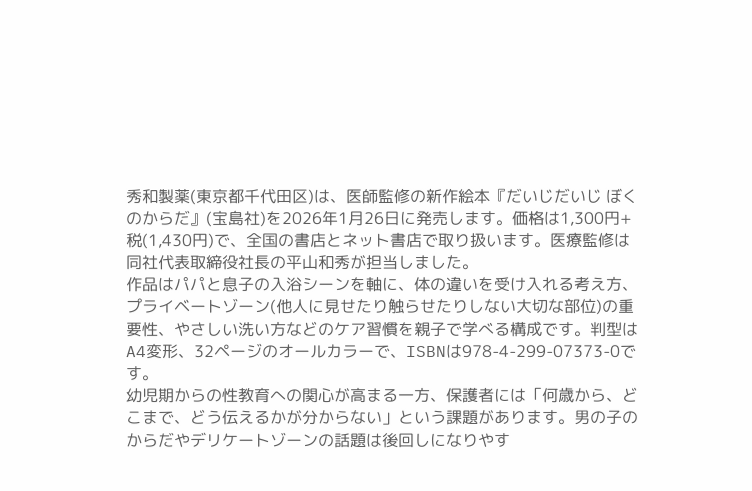秀和製薬(東京都千代田区)は、医師監修の新作絵本『だいじだいじ ぼくのからだ』(宝島社)を2026年1月26日に発売します。価格は1,300円+税(1,430円)で、全国の書店とネット書店で取り扱います。医療監修は同社代表取締役社長の平山和秀が担当しました。
作品はパパと息子の入浴シーンを軸に、体の違いを受け入れる考え方、プライベートゾーン(他人に見せたり触らせたりしない大切な部位)の重要性、やさしい洗い方などのケア習慣を親子で学べる構成です。判型はA4変形、32ページのオールカラーで、ISBNは978-4-299-07373-0です。
幼児期からの性教育への関心が高まる一方、保護者には「何歳から、どこまで、どう伝えるかが分からない」という課題があります。男の子のからだやデリケートゾーンの話題は後回しになりやす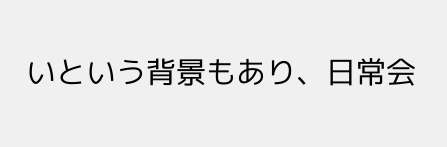いという背景もあり、日常会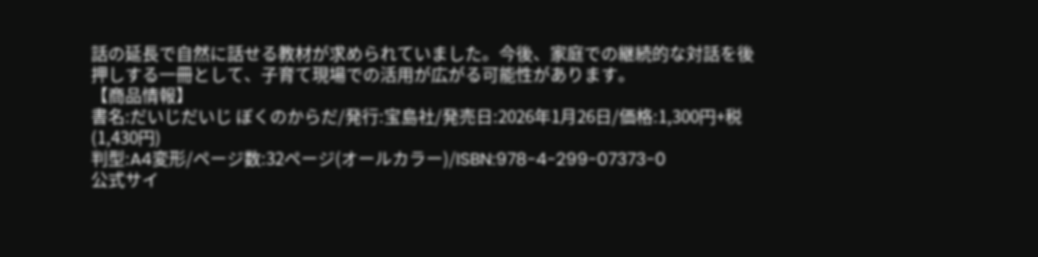話の延長で自然に話せる教材が求められていました。今後、家庭での継続的な対話を後押しする一冊として、子育て現場での活用が広がる可能性があります。
【商品情報】
書名:だいじだいじ ぼくのからだ/発行:宝島社/発売日:2026年1月26日/価格:1,300円+税(1,430円)
判型:A4変形/ページ数:32ページ(オールカラー)/ISBN:978-4-299-07373-0
公式サイ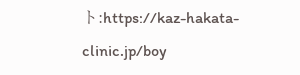ト:https://kaz-hakata-clinic.jp/boy